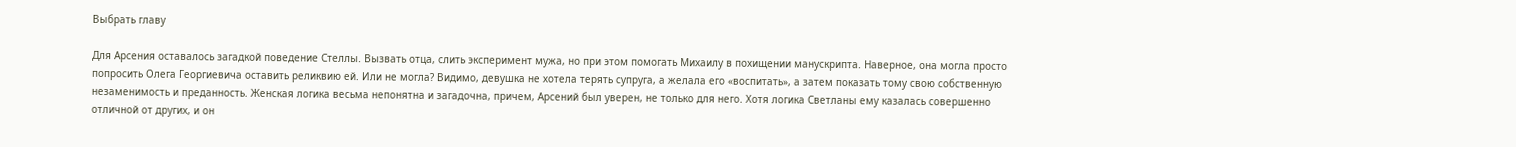Выбрать главу

Для Арсения оставалось загадкой поведение Стеллы. Вызвать отца, слить эксперимент мужа, но при этом помогать Михаилу в похищении манускрипта. Наверное, она могла просто попросить Олега Георгиевича оставить реликвию ей. Или не могла? Видимо, девушка не хотела терять супруга, а желала его «воспитать», а затем показать тому свою собственную незаменимость и преданность. Женская логика весьма непонятна и загадочна, причем, Арсений был уверен, не только для него. Хотя логика Светланы ему казалась совершенно отличной от других, и он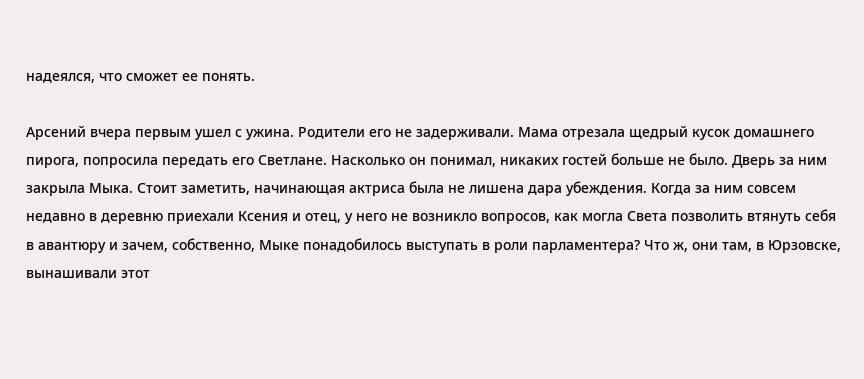надеялся, что сможет ее понять.

Арсений вчера первым ушел с ужина. Родители его не задерживали. Мама отрезала щедрый кусок домашнего пирога, попросила передать его Светлане. Насколько он понимал, никаких гостей больше не было. Дверь за ним закрыла Мыка. Стоит заметить, начинающая актриса была не лишена дара убеждения. Когда за ним совсем недавно в деревню приехали Ксения и отец, у него не возникло вопросов, как могла Света позволить втянуть себя в авантюру и зачем, собственно, Мыке понадобилось выступать в роли парламентера? Что ж, они там, в Юрзовске, вынашивали этот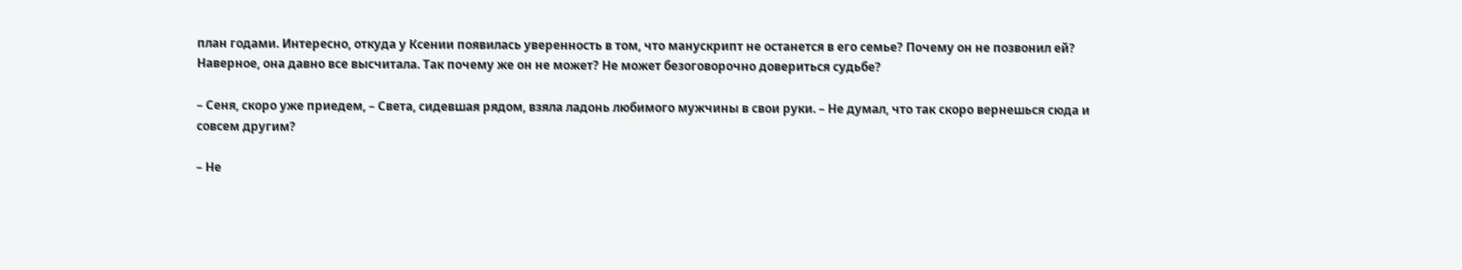план годами. Интересно, откуда у Ксении появилась уверенность в том, что манускрипт не останется в его семье? Почему он не позвонил ей? Наверное, она давно все высчитала. Так почему же он не может? Не может безоговорочно довериться судьбе?

– Сеня, скоро уже приедем, – Света, сидевшая рядом, взяла ладонь любимого мужчины в свои руки. – Не думал, что так скоро вернешься сюда и совсем другим?

– Не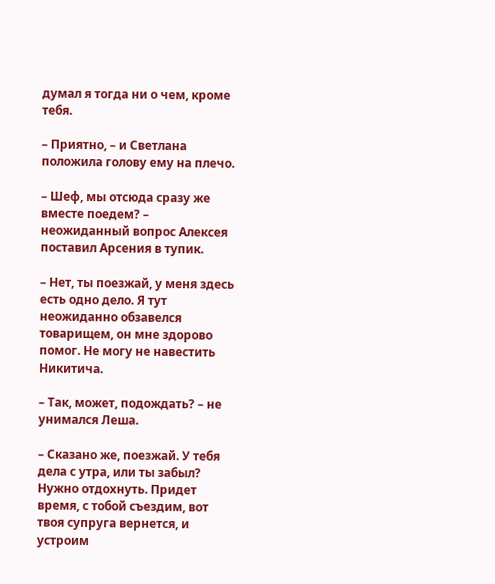думал я тогда ни о чем, кроме тебя.

– Приятно, – и Светлана положила голову ему на плечо.

– Шеф, мы отсюда сразу же вместе поедем? – неожиданный вопрос Алексея поставил Арсения в тупик.

– Нет, ты поезжай, у меня здесь есть одно дело. Я тут неожиданно обзавелся товарищем, он мне здорово помог. Не могу не навестить Никитича.

– Так, может, подождать? – не унимался Леша.

– Сказано же, поезжай. У тебя дела с утра, или ты забыл? Нужно отдохнуть. Придет время, с тобой съездим, вот твоя супруга вернется, и устроим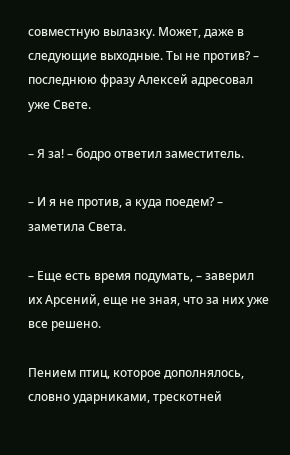совместную вылазку. Может, даже в следующие выходные. Ты не против? – последнюю фразу Алексей адресовал уже Свете.

– Я за! – бодро ответил заместитель.

– И я не против, а куда поедем? – заметила Света.

– Еще есть время подумать, – заверил их Арсений, еще не зная, что за них уже все решено.

Пением птиц, которое дополнялось, словно ударниками, трескотней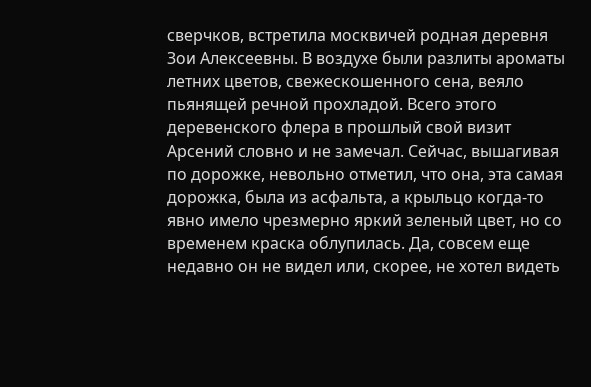сверчков, встретила москвичей родная деревня Зои Алексеевны. В воздухе были разлиты ароматы летних цветов, свежескошенного сена, веяло пьянящей речной прохладой. Всего этого деревенского флера в прошлый свой визит Арсений словно и не замечал. Сейчас, вышагивая по дорожке, невольно отметил, что она, эта самая дорожка, была из асфальта, а крыльцо когда-то явно имело чрезмерно яркий зеленый цвет, но со временем краска облупилась. Да, совсем еще недавно он не видел или, скорее, не хотел видеть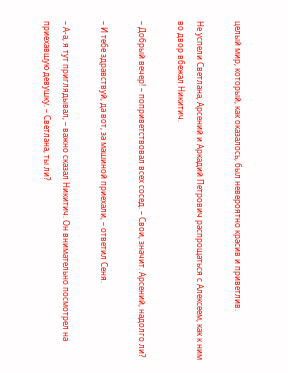целый мир, который, как оказалось, был невероятно красив и приветлив.

Не успели Светлана, Арсений и Аркадий Петрович распрощаться с Алексеем, как к ним во двор вбежал Никитич.

– Добрый вечер! – поприветствовал всех сосед. – Свои, значит. Арсений, надолго ли?

– И тебе здравствуй, да вот, за машиной приехали, – ответил Сеня.

– А-а, я тут приглядывал, – важно сказал Никитич. Он внимательно посмотрел на приехавшую девушку. – Светлана, ты ли?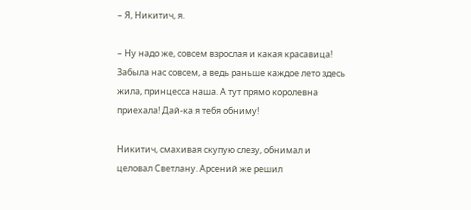– Я, Никитич, я.

– Ну надо же, совсем взрослая и какая красавица! Забыла нас совсем, а ведь раньше каждое лето здесь жила, принцесса наша. А тут прямо королевна приехала! Дай-ка я тебя обниму!

Никитич, смахивая скупую слезу, обнимал и целовал Светлану. Арсений же решил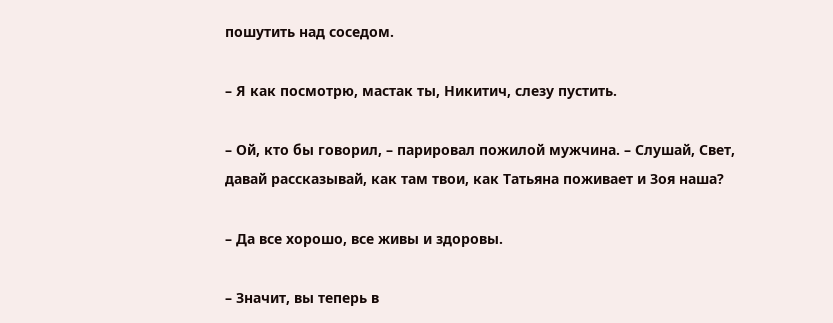пошутить над соседом.

– Я как посмотрю, мастак ты, Никитич, слезу пустить.

– Ой, кто бы говорил, – парировал пожилой мужчина. – Слушай, Свет, давай рассказывай, как там твои, как Татьяна поживает и Зоя наша?

– Да все хорошо, все живы и здоровы.

– Значит, вы теперь в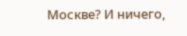Москве? И ничего,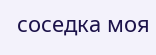соседка моя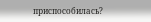приспособилась?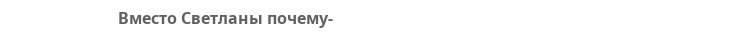Вместо Светланы почему-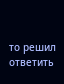то решил ответить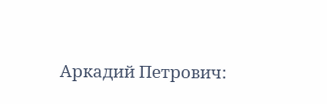Аркадий Петрович: